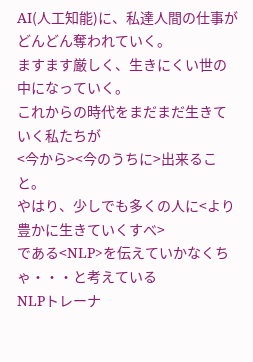AI(人工知能)に、私達人間の仕事がどんどん奪われていく。
ますます厳しく、生きにくい世の中になっていく。
これからの時代をまだまだ生きていく私たちが
<今から><今のうちに>出来ること。
やはり、少しでも多くの人に<より豊かに生きていくすべ>
である<NLP>を伝えていかなくちゃ・・・と考えている
NLPトレーナ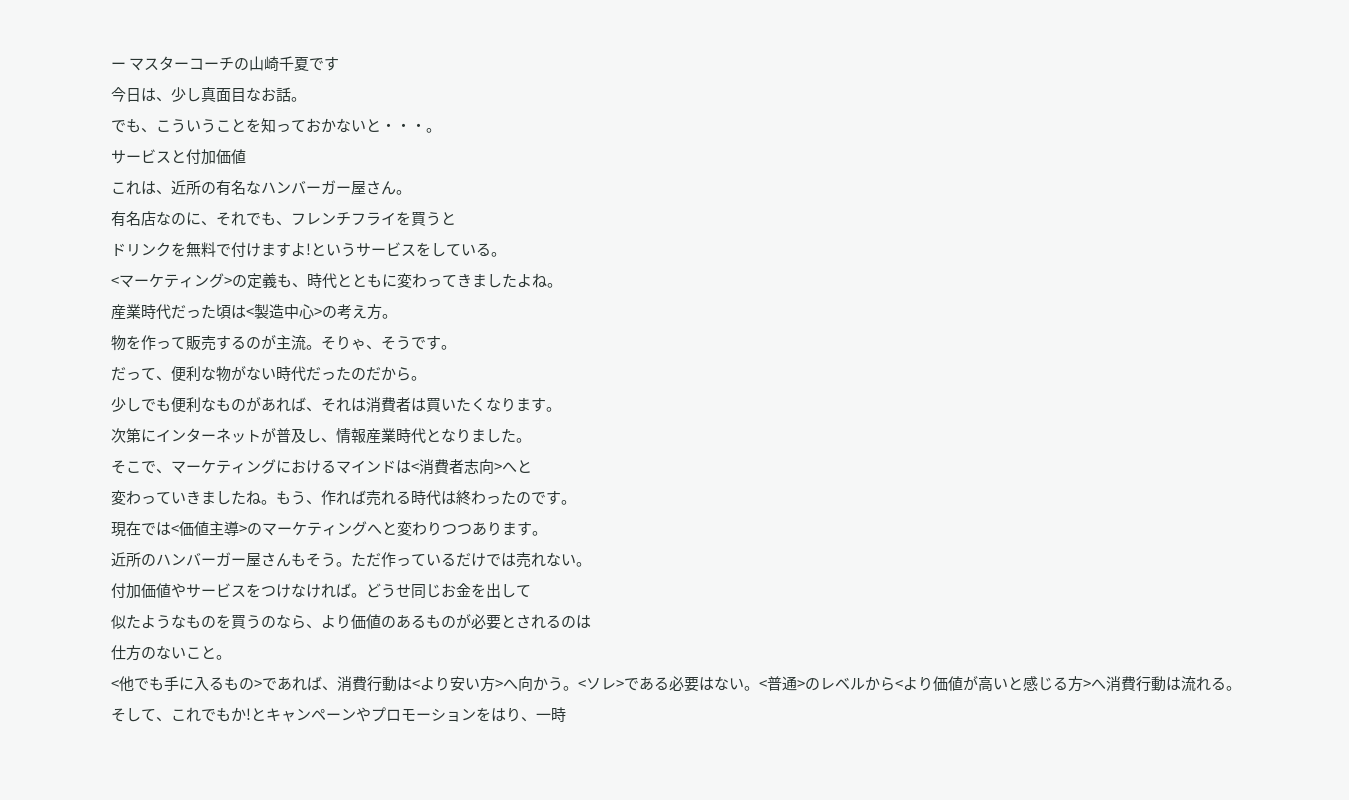ー マスターコーチの山崎千夏です
今日は、少し真面目なお話。
でも、こういうことを知っておかないと・・・。
サービスと付加価値
これは、近所の有名なハンバーガー屋さん。
有名店なのに、それでも、フレンチフライを買うと
ドリンクを無料で付けますよ!というサービスをしている。
<マーケティング>の定義も、時代とともに変わってきましたよね。
産業時代だった頃は<製造中心>の考え方。
物を作って販売するのが主流。そりゃ、そうです。
だって、便利な物がない時代だったのだから。
少しでも便利なものがあれば、それは消費者は買いたくなります。
次第にインターネットが普及し、情報産業時代となりました。
そこで、マーケティングにおけるマインドは<消費者志向>へと
変わっていきましたね。もう、作れば売れる時代は終わったのです。
現在では<価値主導>のマーケティングへと変わりつつあります。
近所のハンバーガー屋さんもそう。ただ作っているだけでは売れない。
付加価値やサービスをつけなければ。どうせ同じお金を出して
似たようなものを買うのなら、より価値のあるものが必要とされるのは
仕方のないこと。
<他でも手に入るもの>であれば、消費行動は<より安い方>へ向かう。<ソレ>である必要はない。<普通>のレベルから<より価値が高いと感じる方>へ消費行動は流れる。
そして、これでもか!とキャンペーンやプロモーションをはり、一時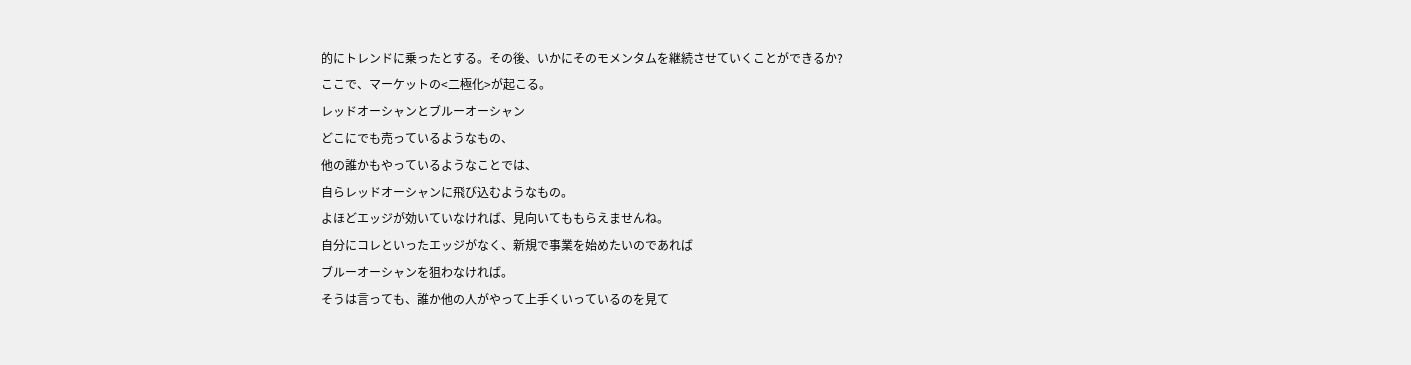的にトレンドに乗ったとする。その後、いかにそのモメンタムを継続させていくことができるか?
ここで、マーケットの<二極化>が起こる。
レッドオーシャンとブルーオーシャン
どこにでも売っているようなもの、
他の誰かもやっているようなことでは、
自らレッドオーシャンに飛び込むようなもの。
よほどエッジが効いていなければ、見向いてももらえませんね。
自分にコレといったエッジがなく、新規で事業を始めたいのであれば
ブルーオーシャンを狙わなければ。
そうは言っても、誰か他の人がやって上手くいっているのを見て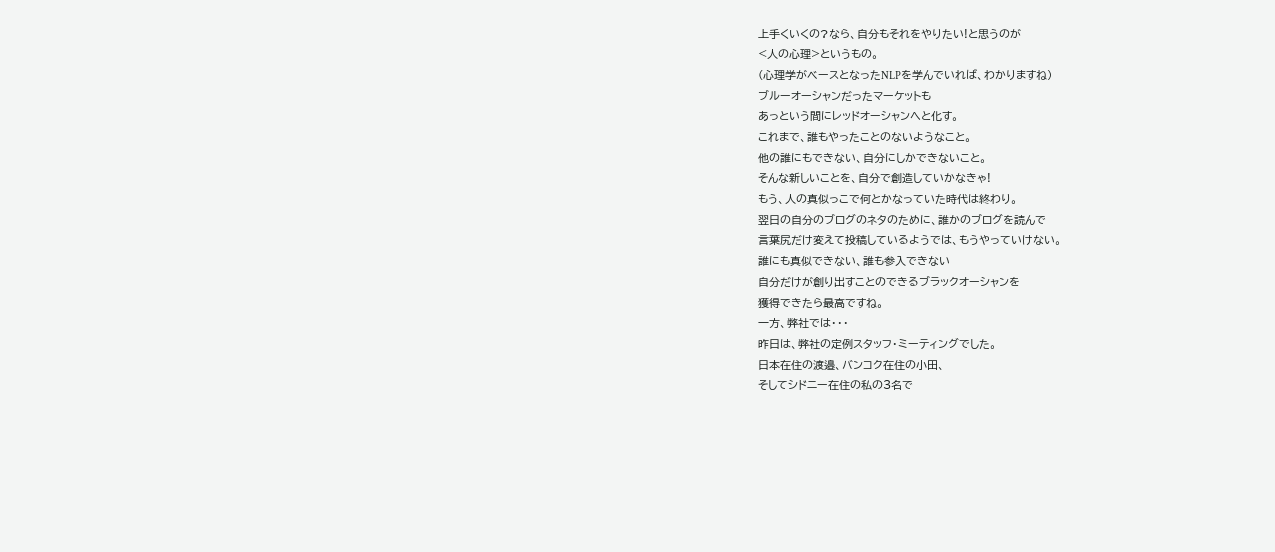上手くいくの?なら、自分もそれをやりたい!と思うのが
<人の心理>というもの。
(心理学がベースとなったNLPを学んでいれば、わかりますね)
ブルーオーシャンだったマーケットも
あっという間にレッドオーシャンへと化す。
これまで、誰もやったことのないようなこと。
他の誰にもできない、自分にしかできないこと。
そんな新しいことを、自分で創造していかなきゃ!
もう、人の真似っこで何とかなっていた時代は終わり。
翌日の自分のブログのネタのために、誰かのブログを読んで
言葉尻だけ変えて投稿しているようでは、もうやっていけない。
誰にも真似できない、誰も参入できない
自分だけが創り出すことのできるブラックオーシャンを
獲得できたら最高ですね。
一方、弊社では・・・
昨日は、弊社の定例スタッフ・ミーティングでした。
日本在住の渡邉、バンコク在住の小田、
そしてシドニー在住の私の3名で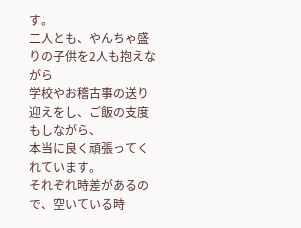す。
二人とも、やんちゃ盛りの子供を2人も抱えながら
学校やお稽古事の送り迎えをし、ご飯の支度もしながら、
本当に良く頑張ってくれています。
それぞれ時差があるので、空いている時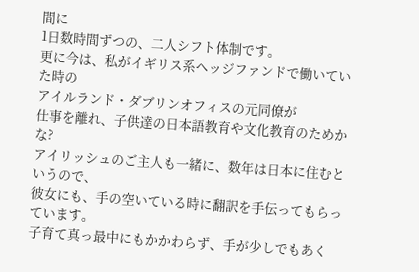間に
1日数時間ずつの、二人シフト体制です。
更に今は、私がイギリス系ヘッジファンドで働いていた時の
アイルランド・ダブリンオフィスの元同僚が
仕事を離れ、子供達の日本語教育や文化教育のためかな?
アイリッシュのご主人も一緒に、数年は日本に住むというので、
彼女にも、手の空いている時に翻訳を手伝ってもらっています。
子育て真っ最中にもかかわらず、手が少しでもあく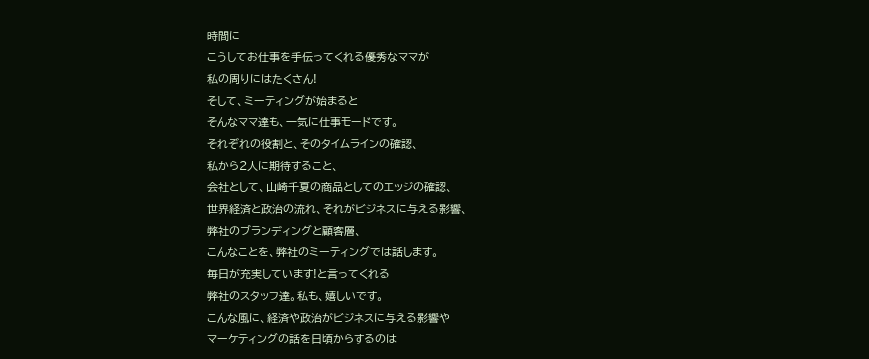時間に
こうしてお仕事を手伝ってくれる優秀なママが
私の周りにはたくさん!
そして、ミーティングが始まると
そんなママ達も、一気に仕事モードです。
それぞれの役割と、そのタイムラインの確認、
私から2人に期待すること、
会社として、山崎千夏の商品としてのエッジの確認、
世界経済と政治の流れ、それがビジネスに与える影響、
弊社のブランディングと顧客層、
こんなことを、弊社のミーティングでは話します。
毎日が充実しています!と言ってくれる
弊社のスタッフ達。私も、嬉しいです。
こんな風に、経済や政治がビジネスに与える影響や
マーケティングの話を日頃からするのは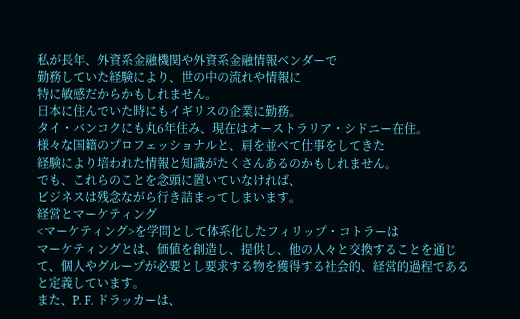私が長年、外資系金融機関や外資系金融情報ベンダーで
勤務していた経験により、世の中の流れや情報に
特に敏感だからかもしれません。
日本に住んでいた時にもイギリスの企業に勤務。
タイ・バンコクにも丸6年住み、現在はオーストラリア・シドニー在住。
様々な国籍のプロフェッショナルと、肩を並べて仕事をしてきた
経験により培われた情報と知識がたくさんあるのかもしれません。
でも、これらのことを念頭に置いていなければ、
ビジネスは残念ながら行き詰まってしまいます。
経営とマーケティング
<マーケティング>を学問として体系化したフィリップ・コトラーは
マーケティングとは、価値を創造し、提供し、他の人々と交換することを通じて、個人やグループが必要とし要求する物を獲得する社会的、経営的過程である
と定義しています。
また、P. F. ドラッカーは、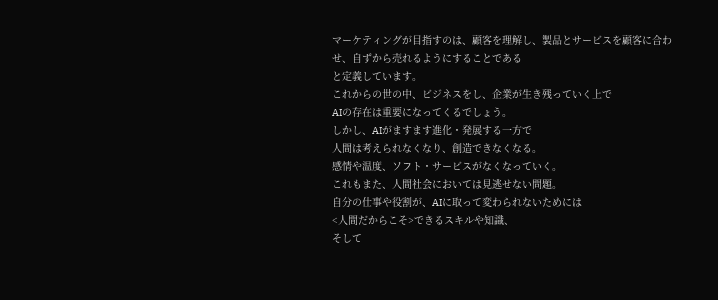マーケティングが目指すのは、顧客を理解し、製品とサービスを顧客に合わせ、自ずから売れるようにすることである
と定義しています。
これからの世の中、ビジネスをし、企業が生き残っていく上で
AIの存在は重要になってくるでしょう。
しかし、AIがますます進化・発展する一方で
人間は考えられなくなり、創造できなくなる。
感情や温度、ソフト・サービスがなくなっていく。
これもまた、人間社会においては見逃せない問題。
自分の仕事や役割が、AIに取って変わられないためには
<人間だからこそ>できるスキルや知識、
そして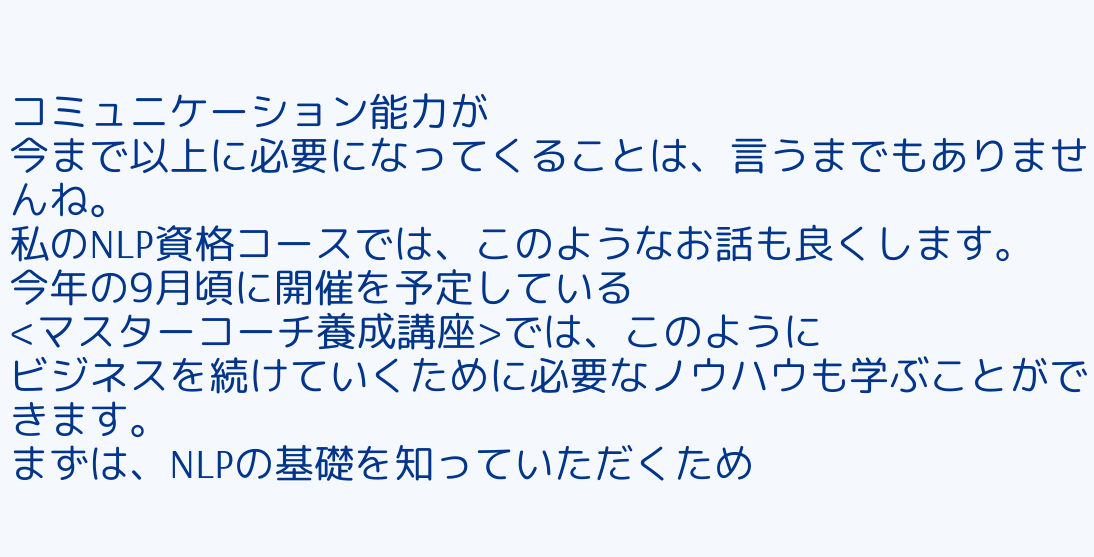コミュニケーション能力が
今まで以上に必要になってくることは、言うまでもありませんね。
私のNLP資格コースでは、このようなお話も良くします。
今年の9月頃に開催を予定している
<マスターコーチ養成講座>では、このように
ビジネスを続けていくために必要なノウハウも学ぶことができます。
まずは、NLPの基礎を知っていただくため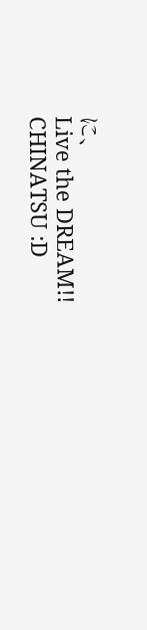に、
Live the DREAM!!
CHINATSU :D